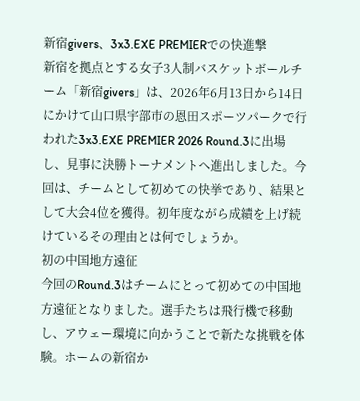新宿givers、3x3.EXE PREMIERでの快進撃
新宿を拠点とする女子3人制バスケットボールチーム「新宿givers」は、2026年6月13日から14日にかけて山口県宇部市の恩田スポーツパークで行われた3x3.EXE PREMIER 2026 Round.3に出場し、見事に決勝トーナメントへ進出しました。今回は、チームとして初めての快挙であり、結果として大会4位を獲得。初年度ながら成績を上げ続けているその理由とは何でしょうか。
初の中国地方遠征
今回のRound.3はチームにとって初めての中国地方遠征となりました。選手たちは飛行機で移動し、アウェー環境に向かうことで新たな挑戦を体験。ホームの新宿か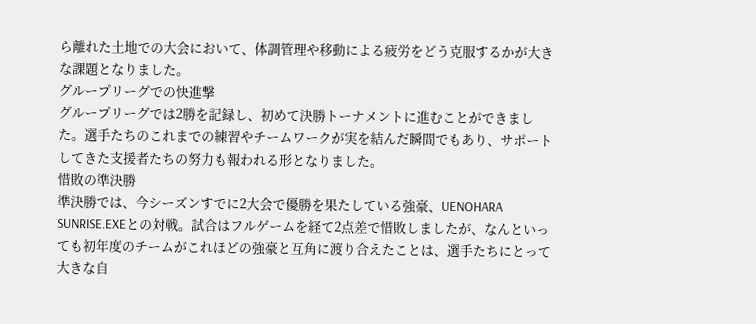ら離れた土地での大会において、体調管理や移動による疲労をどう克服するかが大きな課題となりました。
グループリーグでの快進撃
グループリーグでは2勝を記録し、初めて決勝トーナメントに進むことができました。選手たちのこれまでの練習やチームワークが実を結んだ瞬間でもあり、サポートしてきた支援者たちの努力も報われる形となりました。
惜敗の準決勝
準決勝では、今シーズンすでに2大会で優勝を果たしている強豪、UENOHARA SUNRISE.EXEとの対戦。試合はフルゲームを経て2点差で惜敗しましたが、なんといっても初年度のチームがこれほどの強豪と互角に渡り合えたことは、選手たちにとって大きな自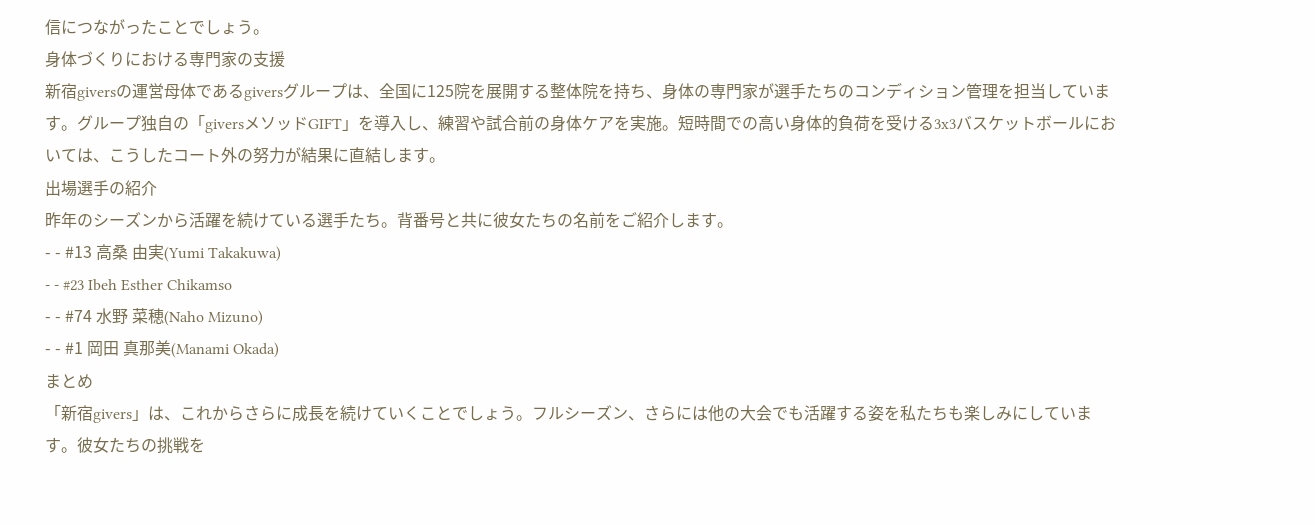信につながったことでしょう。
身体づくりにおける専門家の支援
新宿giversの運営母体であるgiversグループは、全国に125院を展開する整体院を持ち、身体の専門家が選手たちのコンディション管理を担当しています。グループ独自の「giversメソッドGIFT」を導入し、練習や試合前の身体ケアを実施。短時間での高い身体的負荷を受ける3x3バスケットボールにおいては、こうしたコート外の努力が結果に直結します。
出場選手の紹介
昨年のシーズンから活躍を続けている選手たち。背番号と共に彼女たちの名前をご紹介します。
- - #13 高桑 由実(Yumi Takakuwa)
- - #23 Ibeh Esther Chikamso
- - #74 水野 菜穂(Naho Mizuno)
- - #1 岡田 真那美(Manami Okada)
まとめ
「新宿givers」は、これからさらに成長を続けていくことでしょう。フルシーズン、さらには他の大会でも活躍する姿を私たちも楽しみにしています。彼女たちの挑戦を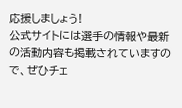応援しましょう!
公式サイトには選手の情報や最新の活動内容も掲載されていますので、ぜひチェ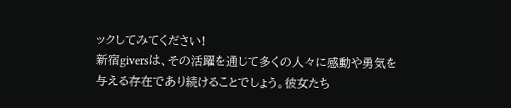ックしてみてください!
新宿giversは、その活躍を通じて多くの人々に感動や勇気を与える存在であり続けることでしょう。彼女たち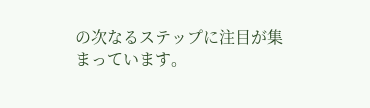の次なるステップに注目が集まっています。